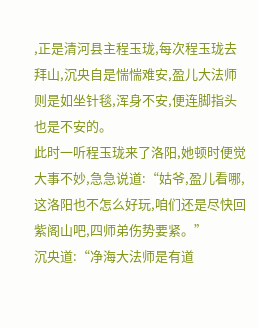,正是清河县主程玉珑,每次程玉珑去拜山,沉央自是惴惴难安,盈儿大法师则是如坐针毯,浑身不安,便连脚指头也是不安的。
此时一听程玉珑来了洛阳,她顿时便觉大事不妙,急急说道:“姑爷,盈儿看哪,这洛阳也不怎么好玩,咱们还是尽快回紫阁山吧,四师弟伤势要紧。”
沉央道:“净海大法师是有道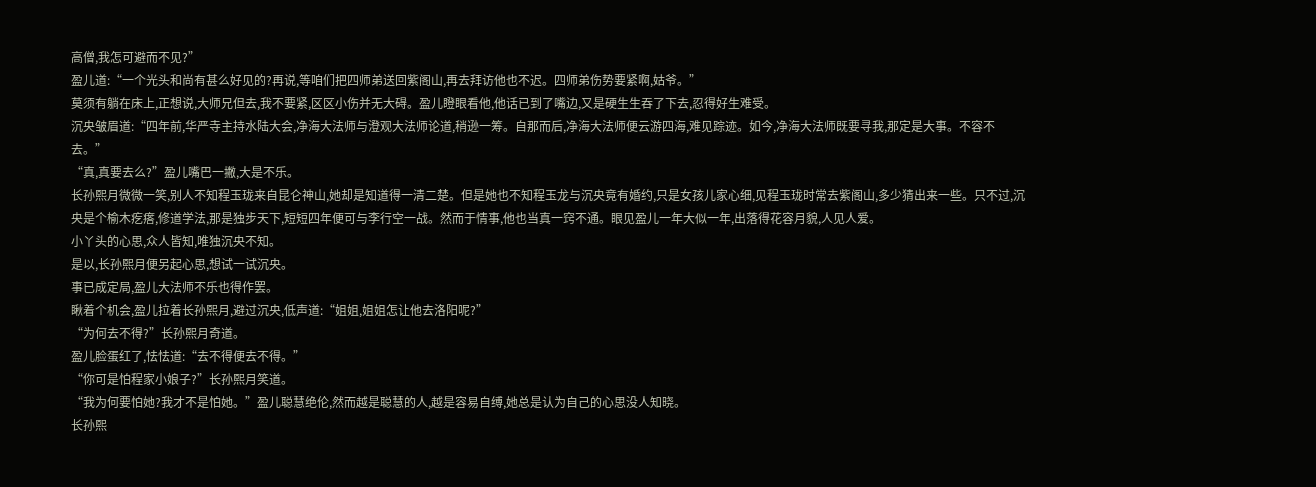高僧,我怎可避而不见?”
盈儿道:“一个光头和尚有甚么好见的?再说,等咱们把四师弟送回紫阁山,再去拜访他也不迟。四师弟伤势要紧啊,姑爷。”
莫须有躺在床上,正想说,大师兄但去,我不要紧,区区小伤并无大碍。盈儿瞪眼看他,他话已到了嘴边,又是硬生生吞了下去,忍得好生难受。
沉央皱眉道:“四年前,华严寺主持水陆大会,净海大法师与澄观大法师论道,稍逊一筹。自那而后,净海大法师便云游四海,难见踪迹。如今,净海大法师既要寻我,那定是大事。不容不去。”
“真,真要去么?”盈儿嘴巴一撇,大是不乐。
长孙熙月微微一笑,别人不知程玉珑来自昆仑神山,她却是知道得一清二楚。但是她也不知程玉龙与沉央竟有婚约,只是女孩儿家心细,见程玉珑时常去紫阁山,多少猜出来一些。只不过,沉央是个榆木疙瘩,修道学法,那是独步天下,短短四年便可与李行空一战。然而于情事,他也当真一窍不通。眼见盈儿一年大似一年,出落得花容月貌,人见人爱。
小丫头的心思,众人皆知,唯独沉央不知。
是以,长孙熙月便另起心思,想试一试沉央。
事已成定局,盈儿大法师不乐也得作罢。
瞅着个机会,盈儿拉着长孙熙月,避过沉央,低声道:“姐姐,姐姐怎让他去洛阳呢?”
“为何去不得?”长孙熙月奇道。
盈儿脸蛋红了,怯怯道:“去不得便去不得。”
“你可是怕程家小娘子?”长孙熙月笑道。
“我为何要怕她?我才不是怕她。”盈儿聪慧绝伦,然而越是聪慧的人,越是容易自缚,她总是认为自己的心思没人知晓。
长孙熙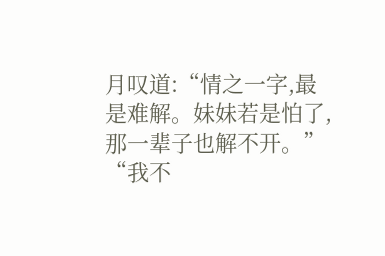月叹道:“情之一字,最是难解。妹妹若是怕了,那一辈子也解不开。”
“我不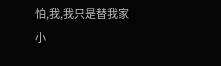怕,我,我只是替我家小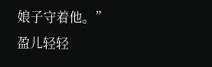娘子守着他。”盈儿轻轻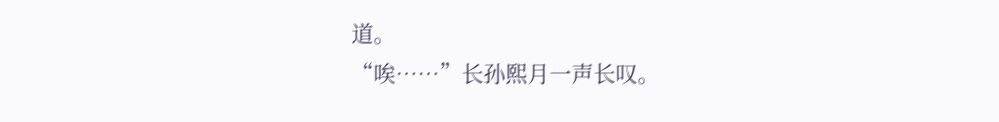道。
“唉……”长孙熙月一声长叹。